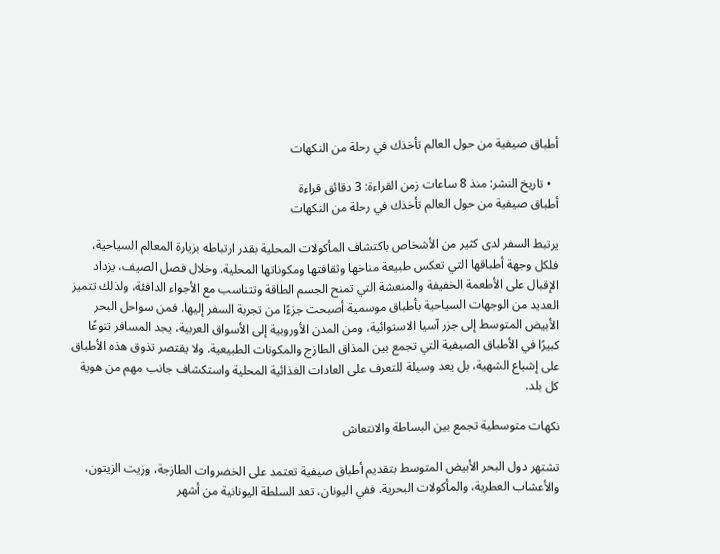أطباق صيفية من حول العالم تأخذك في رحلة من النكهات

  • تاريخ النشر: منذ 8 ساعات زمن القراءة: 3 دقائق قراءة
أطباق صيفية من حول العالم تأخذك في رحلة من النكهات

يرتبط السفر لدى كثير من الأشخاص باكتشاف المأكولات المحلية بقدر ارتباطه بزيارة المعالم السياحية، فلكل وجهة أطباقها التي تعكس طبيعة مناخها وثقافتها ومكوناتها المحلية. وخلال فصل الصيف، يزداد الإقبال على الأطعمة الخفيفة والمنعشة التي تمنح الجسم الطاقة وتتناسب مع الأجواء الدافئة، ولذلك تتميز العديد من الوجهات السياحية بأطباق موسمية أصبحت جزءًا من تجربة السفر إليها. فمن سواحل البحر الأبيض المتوسط إلى جزر آسيا الاستوائية، ومن المدن الأوروبية إلى الأسواق العربية، يجد المسافر تنوعًا كبيرًا في الأطباق الصيفية التي تجمع بين المذاق الطازج والمكونات الطبيعية. ولا يقتصر تذوق هذه الأطباق على إشباع الشهية، بل يعد وسيلة للتعرف على العادات الغذائية المحلية واستكشاف جانب مهم من هوية كل بلد.

نكهات متوسطية تجمع بين البساطة والانتعاش

تشتهر دول البحر الأبيض المتوسط بتقديم أطباق صيفية تعتمد على الخضروات الطازجة، وزيت الزيتون، والأعشاب العطرية، والمأكولات البحرية. ففي اليونان، تعد السلطة اليونانية من أشهر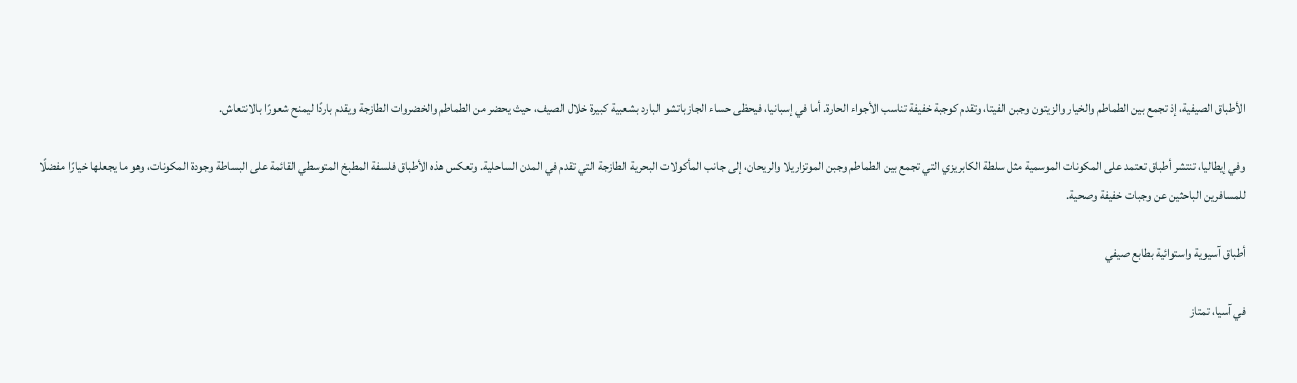الأطباق الصيفية، إذ تجمع بين الطماطم والخيار والزيتون وجبن الفيتا، وتقدم كوجبة خفيفة تناسب الأجواء الحارة. أما في إسبانيا، فيحظى حساء الجازباتشو البارد بشعبية كبيرة خلال الصيف، حيث يحضر من الطماطم والخضروات الطازجة ويقدم باردًا ليمنح شعورًا بالانتعاش.

وفي إيطاليا، تنتشر أطباق تعتمد على المكونات الموسمية مثل سلطة الكابريزي التي تجمع بين الطماطم وجبن الموتزاريلا والريحان، إلى جانب المأكولات البحرية الطازجة التي تقدم في المدن الساحلية. وتعكس هذه الأطباق فلسفة المطبخ المتوسطي القائمة على البساطة وجودة المكونات، وهو ما يجعلها خيارًا مفضلًا للمسافرين الباحثين عن وجبات خفيفة وصحية.

أطباق آسيوية واستوائية بطابع صيفي

في آسيا، تمتاز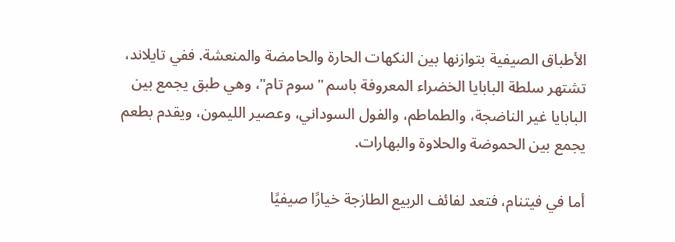الأطباق الصيفية بتوازنها بين النكهات الحارة والحامضة والمنعشة. ففي تايلاند، تشتهر سلطة البابايا الخضراء المعروفة باسم "سوم تام"، وهي طبق يجمع بين البابايا غير الناضجة، والطماطم، والفول السوداني، وعصير الليمون، ويقدم بطعم يجمع بين الحموضة والحلاوة والبهارات.

أما في فيتنام، فتعد لفائف الربيع الطازجة خيارًا صيفيًا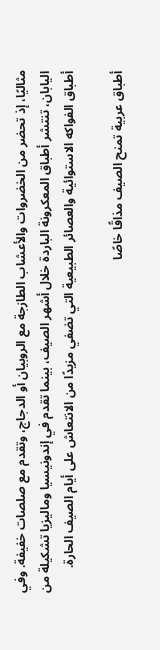مثاليًا، إذ تحضر من الخضروات والأعشاب الطازجة مع الروبيان أو الدجاج، وتقدم مع صلصات خفيفة. وفي اليابان، تنتشر أطباق المعكرونة الباردة خلال أشهر الصيف، بينما تقدم في إندونيسيا وماليزيا تشكيلة من أطباق الفواكه الاستوائية والعصائر الطبيعية التي تضفي مزيدًا من الانتعاش على أيام الصيف الحارة.

أطباق عربية تمنح الصيف مذاقًا خاصًا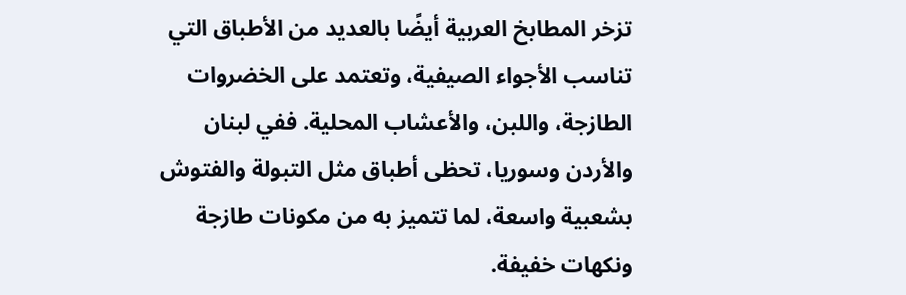تزخر المطابخ العربية أيضًا بالعديد من الأطباق التي تناسب الأجواء الصيفية، وتعتمد على الخضروات الطازجة، واللبن، والأعشاب المحلية. ففي لبنان والأردن وسوريا، تحظى أطباق مثل التبولة والفتوش بشعبية واسعة، لما تتميز به من مكونات طازجة ونكهات خفيفة.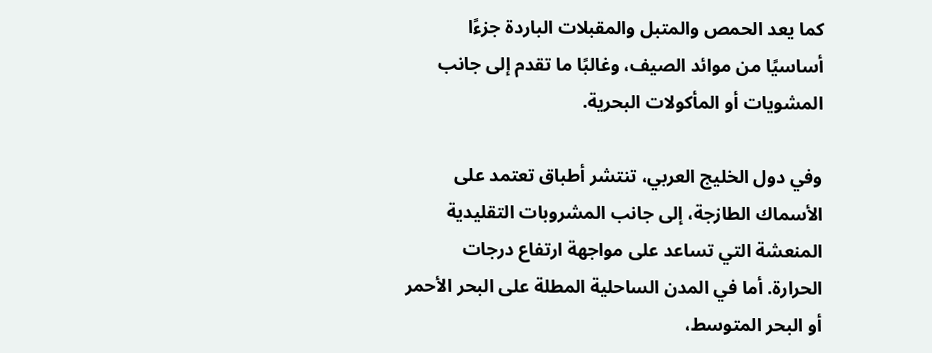كما يعد الحمص والمتبل والمقبلات الباردة جزءًا أساسيًا من موائد الصيف، وغالبًا ما تقدم إلى جانب المشويات أو المأكولات البحرية.

وفي دول الخليج العربي، تنتشر أطباق تعتمد على الأسماك الطازجة، إلى جانب المشروبات التقليدية المنعشة التي تساعد على مواجهة ارتفاع درجات الحرارة. أما في المدن الساحلية المطلة على البحر الأحمر أو البحر المتوسط،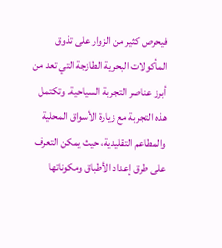فيحرص كثير من الزوار على تذوق المأكولات البحرية الطازجة التي تعد من أبرز عناصر التجربة السياحية. وتكتمل هذه التجربة مع زيارة الأسواق المحلية والمطاعم التقليدية، حيث يمكن التعرف على طرق إعداد الأطباق ومكوناتها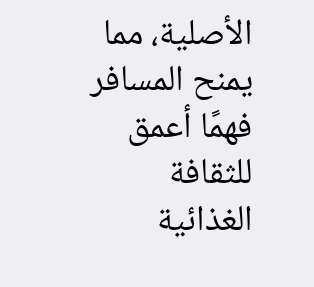الأصلية، مما يمنح المسافر فهمًا أعمق للثقافة الغذائية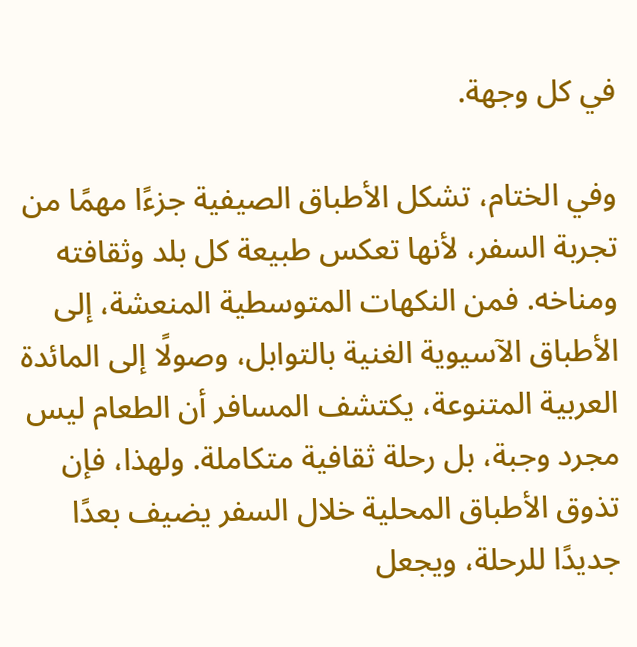في كل وجهة.

وفي الختام، تشكل الأطباق الصيفية جزءًا مهمًا من تجربة السفر، لأنها تعكس طبيعة كل بلد وثقافته ومناخه. فمن النكهات المتوسطية المنعشة، إلى الأطباق الآسيوية الغنية بالتوابل، وصولًا إلى المائدة العربية المتنوعة، يكتشف المسافر أن الطعام ليس مجرد وجبة، بل رحلة ثقافية متكاملة. ولهذا، فإن تذوق الأطباق المحلية خلال السفر يضيف بعدًا جديدًا للرحلة، ويجعل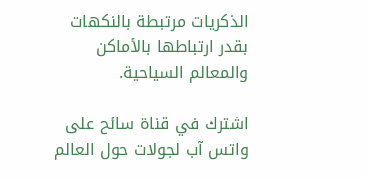الذكريات مرتبطة بالنكهات بقدر ارتباطها بالأماكن والمعالم السياحية.

اشترك في قناة سائح على واتس آب لجولات حول العالم